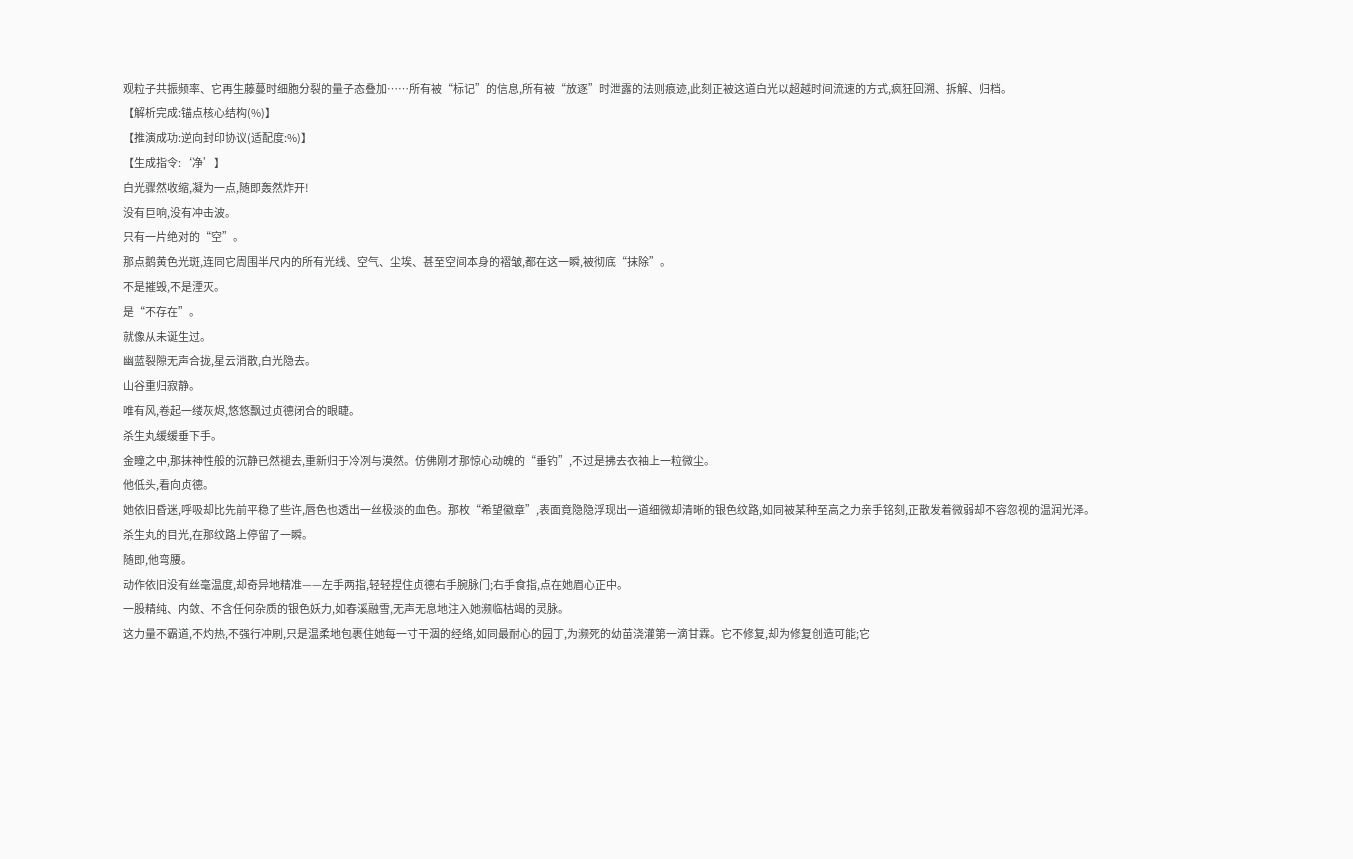观粒子共振频率、它再生藤蔓时细胞分裂的量子态叠加……所有被“标记”的信息,所有被“放逐”时泄露的法则痕迹,此刻正被这道白光以超越时间流速的方式,疯狂回溯、拆解、归档。
【解析完成:锚点核心结构(%)】
【推演成功:逆向封印协议(适配度:%)】
【生成指令:‘净’】
白光骤然收缩,凝为一点,随即轰然炸开!
没有巨响,没有冲击波。
只有一片绝对的“空”。
那点鹅黄色光斑,连同它周围半尺内的所有光线、空气、尘埃、甚至空间本身的褶皱,都在这一瞬,被彻底“抹除”。
不是摧毁,不是湮灭。
是“不存在”。
就像从未诞生过。
幽蓝裂隙无声合拢,星云消散,白光隐去。
山谷重归寂静。
唯有风,卷起一缕灰烬,悠悠飘过贞德闭合的眼睫。
杀生丸缓缓垂下手。
金瞳之中,那抹神性般的沉静已然褪去,重新归于冷冽与漠然。仿佛刚才那惊心动魄的“垂钓”,不过是拂去衣袖上一粒微尘。
他低头,看向贞德。
她依旧昏迷,呼吸却比先前平稳了些许,唇色也透出一丝极淡的血色。那枚“希望徽章”,表面竟隐隐浮现出一道细微却清晰的银色纹路,如同被某种至高之力亲手铭刻,正散发着微弱却不容忽视的温润光泽。
杀生丸的目光,在那纹路上停留了一瞬。
随即,他弯腰。
动作依旧没有丝毫温度,却奇异地精准——左手两指,轻轻捏住贞德右手腕脉门;右手食指,点在她眉心正中。
一股精纯、内敛、不含任何杂质的银色妖力,如春溪融雪,无声无息地注入她濒临枯竭的灵脉。
这力量不霸道,不灼热,不强行冲刷,只是温柔地包裹住她每一寸干涸的经络,如同最耐心的园丁,为濒死的幼苗浇灌第一滴甘霖。它不修复,却为修复创造可能;它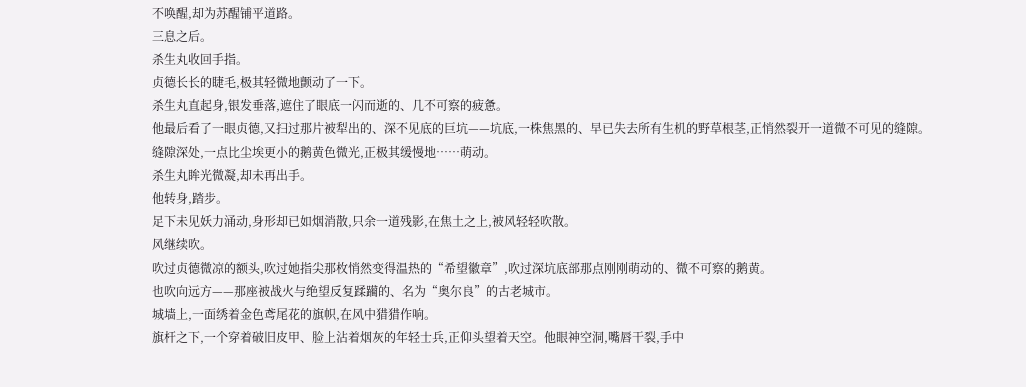不唤醒,却为苏醒铺平道路。
三息之后。
杀生丸收回手指。
贞德长长的睫毛,极其轻微地颤动了一下。
杀生丸直起身,银发垂落,遮住了眼底一闪而逝的、几不可察的疲惫。
他最后看了一眼贞德,又扫过那片被犁出的、深不见底的巨坑——坑底,一株焦黑的、早已失去所有生机的野草根茎,正悄然裂开一道微不可见的缝隙。
缝隙深处,一点比尘埃更小的鹅黄色微光,正极其缓慢地……萌动。
杀生丸眸光微凝,却未再出手。
他转身,踏步。
足下未见妖力涌动,身形却已如烟消散,只余一道残影,在焦土之上,被风轻轻吹散。
风继续吹。
吹过贞德微凉的额头,吹过她指尖那枚悄然变得温热的“希望徽章”,吹过深坑底部那点刚刚萌动的、微不可察的鹅黄。
也吹向远方——那座被战火与绝望反复蹂躏的、名为“奥尔良”的古老城市。
城墙上,一面绣着金色鸢尾花的旗帜,在风中猎猎作响。
旗杆之下,一个穿着破旧皮甲、脸上沾着烟灰的年轻士兵,正仰头望着天空。他眼神空洞,嘴唇干裂,手中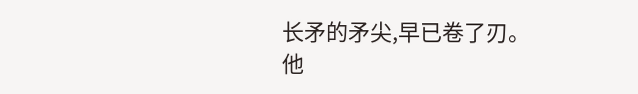长矛的矛尖,早已卷了刃。
他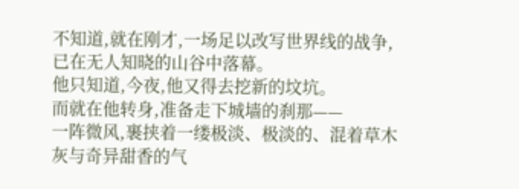不知道,就在刚才,一场足以改写世界线的战争,已在无人知晓的山谷中落幕。
他只知道,今夜,他又得去挖新的坟坑。
而就在他转身,准备走下城墙的刹那——
一阵微风,裹挟着一缕极淡、极淡的、混着草木灰与奇异甜香的气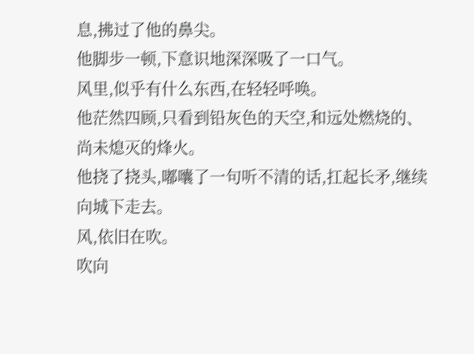息,拂过了他的鼻尖。
他脚步一顿,下意识地深深吸了一口气。
风里,似乎有什么东西,在轻轻呼唤。
他茫然四顾,只看到铅灰色的天空,和远处燃烧的、尚未熄灭的烽火。
他挠了挠头,嘟囔了一句听不清的话,扛起长矛,继续向城下走去。
风,依旧在吹。
吹向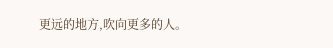更远的地方,吹向更多的人。